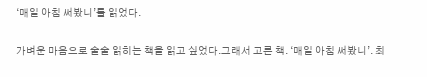‘매일 아침 써봤니’를 읽었다.

가벼운 마음으로 술술 읽히는 책을 읽고 싶었다.그래서 고른 책. ‘매일 아침 써봤니’. 최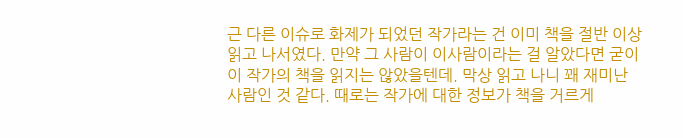근 다른 이슈로 화제가 되었던 작가라는 건 이미 책을 절반 이상 읽고 나서였다. 만약 그 사람이 이사람이라는 걸 알았다면 굳이 이 작가의 책을 읽지는 않았을텐데. 막상 읽고 나니 꽤 재미난 사람인 것 같다. 때로는 작가에 대한 정보가 책을 거르게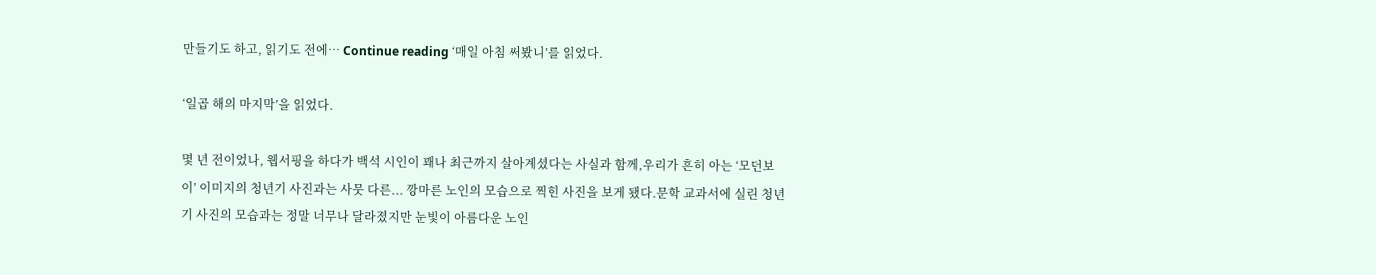만들기도 하고, 읽기도 전에… Continue reading ‘매일 아침 써봤니’를 읽었다.

‘일곱 해의 마지막’을 읽었다.

몇 년 전이었나, 웹서핑을 하다가 백석 시인이 꽤나 최근까지 살아계셨다는 사실과 함께,우리가 흔히 아는 ‘모던보이’ 이미지의 청년기 사진과는 사뭇 다른... 깡마른 노인의 모습으로 찍힌 사진을 보게 됐다.문학 교과서에 실린 청년기 사진의 모습과는 정말 너무나 달라졌지만 눈빛이 아름다운 노인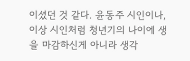이셨던 것 같다. 윤동주 시인이나, 이상 시인처럼 청년기의 나이에 생을 마감하신게 아니라 생각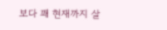보다 꽤 현재까지 살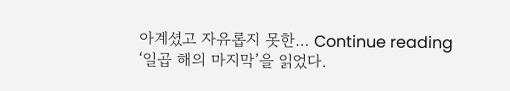아계셨고 자유롭지 못한… Continue reading ‘일곱 해의 마지막’을 읽었다.